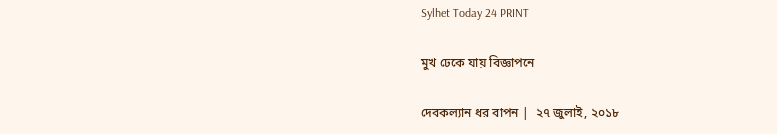Sylhet Today 24 PRINT

মুখ ঢেকে যায় বিজ্ঞাপনে

দেবকল্যান ধর বাপন |  ২৭ জুলাই, ২০১৮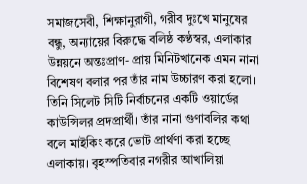সমাজসেবী, শিক্ষানুরাগী, গরীব দুঃখে মানুষের বন্ধু, অন্যায়ের বিরুদ্ধে বলিষ্ঠ কণ্ঠস্বর, এলাকার উন্নয়নে অন্তঃপ্রাণ- প্রায় মিনিটখানেক এমন নানা বিশেষণ বলার পর তাঁর নাম উচ্চারণ করা হলো। তিনি সিলেট সিটি নির্বাচনের একটি ওয়ার্ডের কাউন্সিলর প্রদপ্রার্থী। তাঁর নানা গুণাবলির কথা বলে মাইকিং করে ভোট প্রার্থণা করা হচ্ছে এলাকায়। বৃহস্পতিবার নগরীর আখালিয়া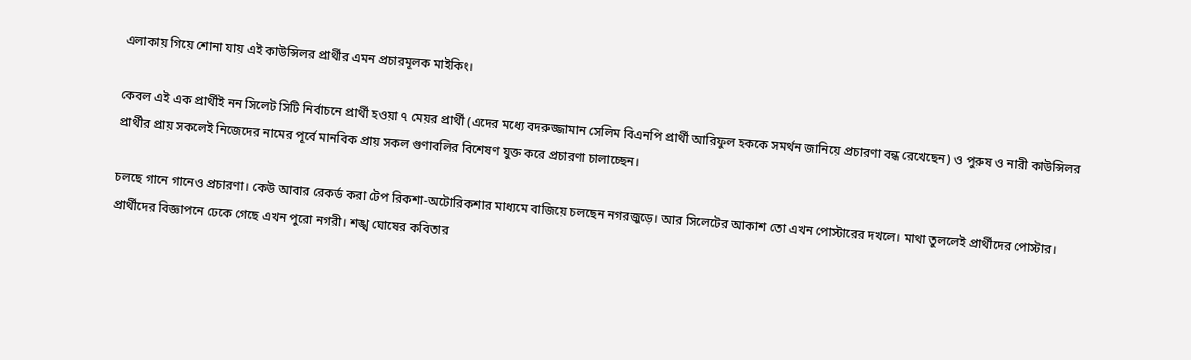এলাকায় গিয়ে শোনা যায় এই কাউন্সিলর প্রার্থীর এমন প্রচারমূলক মাইকিং।

কেবল এই এক প্রার্থীই নন সিলেট সিটি নির্বাচনে প্রার্থী হওয়া ৭ মেয়র প্রার্থী (এদের মধ্যে বদরুজ্জামান সেলিম বিএনপি প্রার্থী আরিফুল হককে সমর্থন জানিয়ে প্রচারণা বন্ধ রেখেছেন) ও পুরুষ ও নারী কাউন্সিলর প্রার্থীর প্রায় সকলেই নিজেদের নামের পূর্বে মানবিক প্রায় সকল গুণাবলির বিশেষণ যুক্ত করে প্রচারণা চালাচ্ছেন।

চলছে গানে গানেও প্রচারণা। কেউ আবার রেকর্ড করা টেপ রিকশা-অটোরিকশার মাধ্যমে বাজিয়ে চলছেন নগরজুড়ে। আর সিলেটের আকাশ তো এখন পোস্টারের দখলে। মাথা তুললেই প্রার্থীদের পোস্টার। প্রার্থীদের বিজ্ঞাপনে ঢেকে গেছে এখন পুরো নগরী। শঙ্খ ঘোষের কবিতার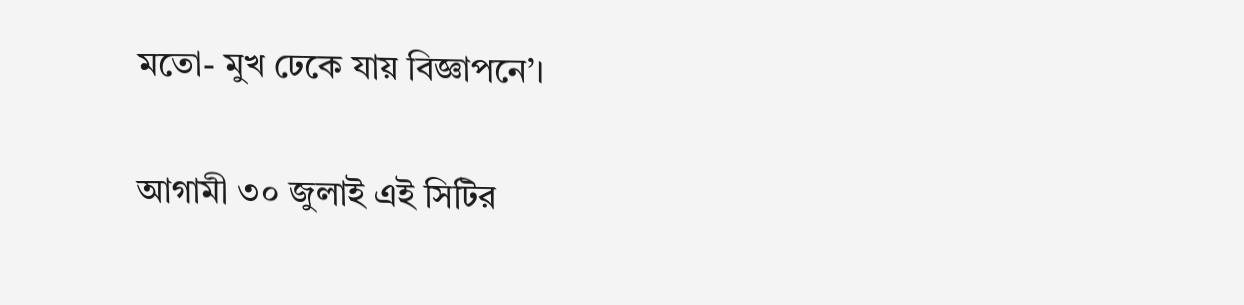মতো- মুখ ঢেকে যায় বিজ্ঞাপনে’।

আগামী ৩০ জুলাই এই সিটির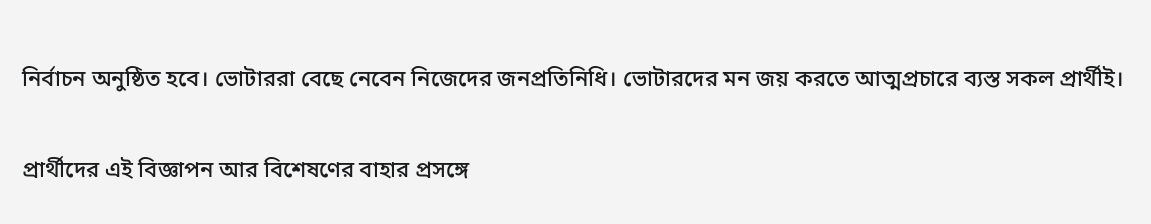নির্বাচন অনুষ্ঠিত হবে। ভোটাররা বেছে নেবেন নিজেদের জনপ্রতিনিধি। ভোটারদের মন জয় করতে আত্মপ্রচারে ব্যস্ত সকল প্রার্থীই।

প্রার্থীদের এই বিজ্ঞাপন আর বিশেষণের বাহার প্রসঙ্গে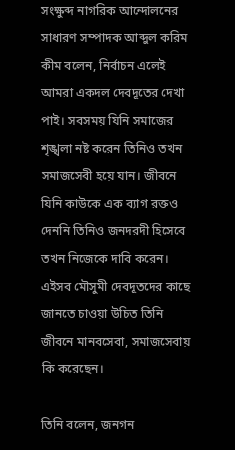সংক্ষুব্দ নাগরিক আন্দোলনের সাধারণ সম্পাদক আব্দুল করিম কীম বলেন, নির্বাচন এলেই আমরা একদল দেবদূতের দেখা পাই। সবসময় যিনি সমাজের শৃঙ্খলা নষ্ট করেন তিনিও তখন সমাজসেবী হয়ে যান। জীবনে যিনি কাউকে এক ব্যাগ রক্তও দেননি তিনিও জনদরদী হিসেবে তখন নিজেকে দাবি করেন। এইসব মৌসুমী দেবদূতদের কাছে জানতে চাওয়া উচিত তিনি জীবনে মানবসেবা, সমাজসেবায় কি করেছেন।

তিনি বলেন, জনগন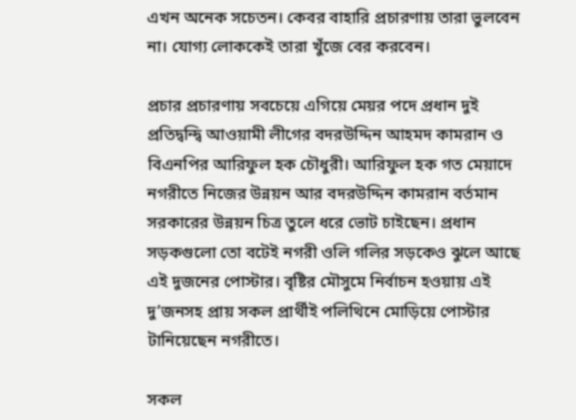এখন অনেক সচেতন। কেবর বাহারি প্রচারণায় তারা ভুলবেন না। যোগ্য লোককেই তারা খুঁজে বের করবেন।

প্রচার প্রচারণায় সবচেয়ে এগিয়ে মেয়র পদে প্রধান দুই প্রতিদ্বন্দ্বি আওয়ামী লীগের বদরউদ্দিন আহমদ কামরান ও বিএনপির আরিফুল হক চৌধুরী। আরিফুল হক গত মেয়াদে নগরীতে নিজের উন্নয়ন আর বদরউদ্দিন কামরান বর্তমান সরকারের উন্নয়ন চিত্র তুলে ধরে ভোট চাইছেন। প্রধান সড়কগুলো তো বটেই নগরী ওলি গলির সড়কেও ঝুলে আছে এই দুজনের পোস্টার। বৃষ্টির মৌসুমে নির্বাচন হওয়ায় এই দু’জনসহ প্রায় সকল প্রার্থীই পলিথিনে মোড়িয়ে পোস্টার টানিয়েছেন নগরীতে।

সকল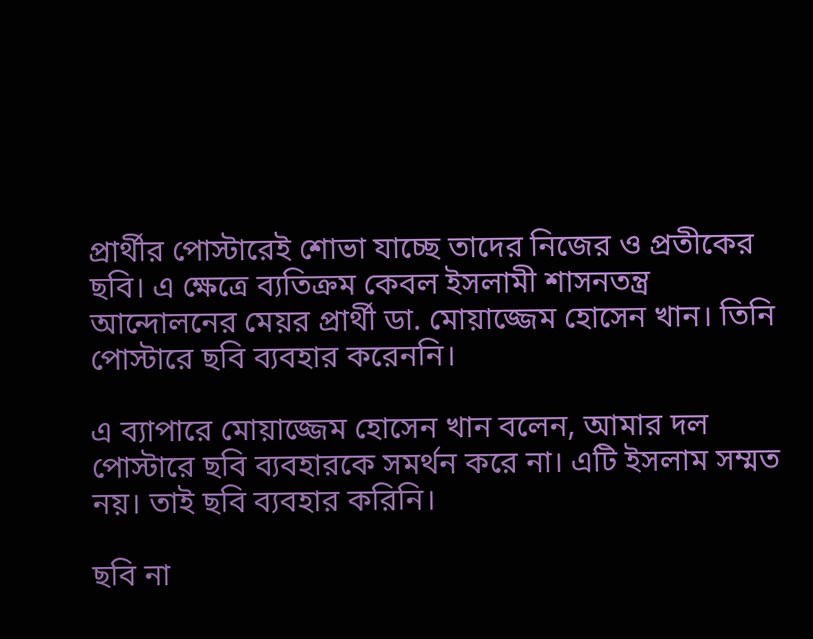প্রার্থীর পোস্টারেই শোভা যাচ্ছে তাদের নিজের ও প্রতীকের ছবি। এ ক্ষেত্রে ব্যতিক্রম কেবল ইসলামী শাসনতন্ত্র আন্দোলনের মেয়র প্রার্থী ডা. মোয়াজ্জেম হোসেন খান। তিনি পোস্টারে ছবি ব্যবহার করেননি।

এ ব্যাপারে মোয়াজ্জেম হোসেন খান বলেন, আমার দল পোস্টারে ছবি ব্যবহারকে সমর্থন করে না। এটি ইসলাম সম্মত নয়। তাই ছবি ব্যবহার করিনি।

ছবি না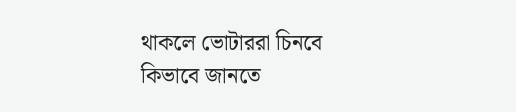থাকলে ভোটাররা চিনবে কিভাবে জানতে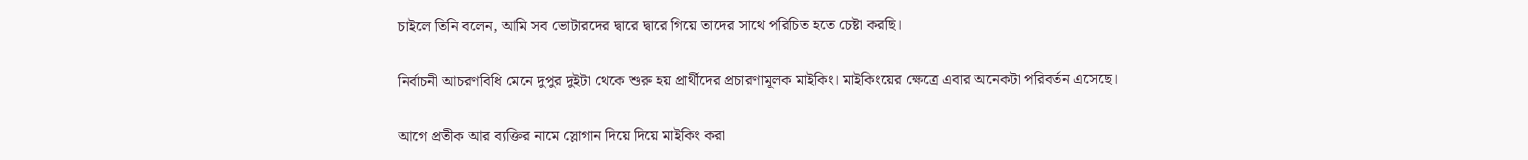চাইলে তিনি বলেন, আমি সব ভোটারদের দ্বারে দ্বারে গিয়ে তাদের সাথে পরিচিত হতে চেষ্টা করছি।

নির্বাচনী আচরণবিধি মেনে দুপুর দুইটা থেকে শুরু হয় প্রার্থীদের প্রচারণামূলক মাইকিং। মাইকিংয়ের ক্ষেত্রে এবার অনেকটা পরিবর্তন এসেছে।

আগে প্রতীক আর ব্যক্তির নামে স্লোগান দিয়ে দিয়ে মাইকিং করা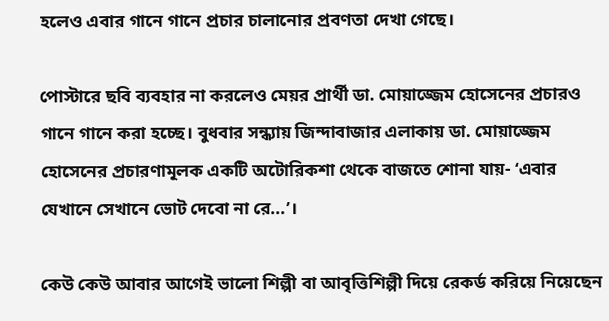হলেও এবার গানে গানে প্রচার চালানোর প্রবণতা দেখা গেছে।

পোস্টারে ছবি ব্যবহার না করলেও মেয়র প্রার্থী ডা. মোয়াজ্জেম হোসেনের প্রচারও গানে গানে করা হচ্ছে। বুধবার সন্ধ্যায় জিন্দাবাজার এলাকায় ডা. মোয়াজ্জেম হোসেনের প্রচারণামূলক একটি অটোরিকশা থেকে বাজতে শোনা যায়- ‘এবার যেখানে সেখানে ভোট দেবো না রে...’।

কেউ কেউ আবার আগেই ভালো শিল্পী বা আবৃত্তিশিল্পী দিয়ে রেকর্ড করিয়ে নিয়েছেন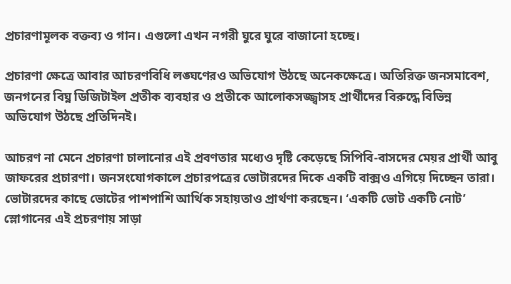প্রচারণামূলক বক্তব্য ও গান। এগুলো এখন নগরী ঘুরে ঘুরে বাজানো হচ্ছে।

প্রচারণা ক্ষেত্রে আবার আচরণবিধি লঙ্ঘণেরও অভিযোগ উঠছে অনেকক্ষেত্রে। অতিরিক্ত জনসমাবেশ, জনগনের বিঘ্ন ডিজিটাইল প্রতীক ব্যবহার ও প্রতীকে আলোকসজ্জ্বাসহ প্রার্থীদের বিরুদ্ধে বিভিন্ন অভিযোগ উঠছে প্রতিদিনই।

আচরণ না মেনে প্রচারণা চালানোর এই প্রবণতার মধ্যেও দৃষ্টি কেড়েছে সিপিবি-বাসদের মেয়র প্রার্থী আবু জাফরের প্রচারণা। জনসংযোগকালে প্রচারপত্রের ভোটারদের দিকে একটি বাক্সও এগিয়ে দিচ্ছেন তারা। ভোটারদের কাছে ভোটের পাশপাশি আর্থিক সহায়তাও প্রার্থণা করছেন। ‘একটি ভোট একটি নোট’ স্লোগানের এই প্রচরণায় সাড়া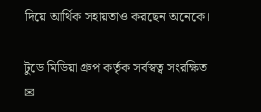দিয়ে আর্থিক সহায়তাও করছেন অনেকে।

টুডে মিডিয়া গ্রুপ কর্তৃক সর্বস্বত্ব সংরক্ষিত
✉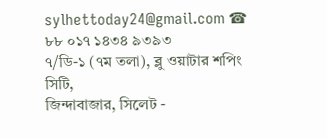sylhettoday24@gmail.com ☎ ৮৮ ০১৭ ১৪৩৪ ৯৩৯৩
৭/ডি-১ (৭ম তলা), ব্লু ওয়াটার শপিং সিটি,
জিন্দাবাজার, সিলেট -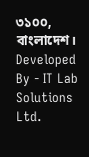৩১০০, বাংলাদেশ।
Developed By - IT Lab Solutions Ltd.